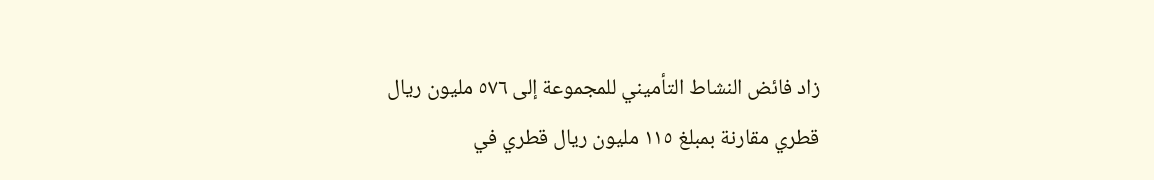زاد فائض النشاط التأميني للمجموعة إلى ٥٧٦ مليون ريال قطري مقارنة بمبلغ ١١٥ مليون ريال قطري في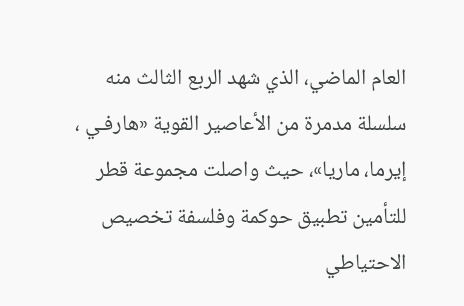العام الماضي، الذي شهد الربع الثالث منه سلسلة مدمرة من الأعاصير القوية «هارفـي ، إيرما، ماريا»، حيث واصلت مجموعة قطر للتأمين تطبيق حوكمة وفلسفة تخصيص الاحتياطي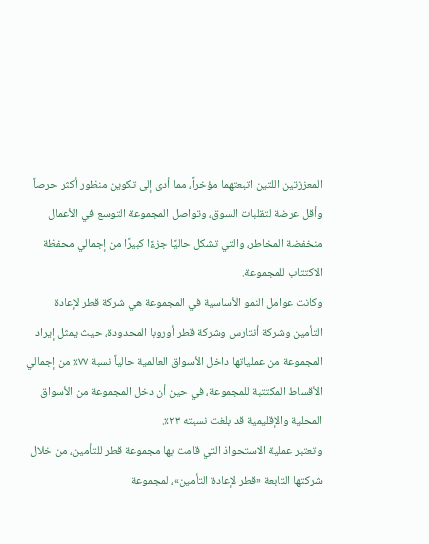المعززتين اللتين اتبعتهما مؤخراً، مما أدى إلى تكوين منظور أكثر حرصاً وأقل عرضة لتقلبات السوق، وتواصل المجموعة التوسع في الأعمال منخفضة المخاطر، والتي تشكل حاليًا جزءًا كبيرًا من إجمالي محفظة الاكتتاب للمجموعة.
وكانت عوامل النمو الأساسية في المجموعة هي شركة قطر لإعادة التأمين وشركة أنتارس وشركة قطر أوروبا المحدودة، حيث يمثل إيراد المجموعة من عملياتها داخل الأسواق العالمية حالياً نسبة ٧٧٪ من إجمالي الأقساط المكتتبة للمجموعة، في حين أن دخل المجموعة من الأسواق المحلية والإقليمية قد بلغت نسبته ٢٣٪.
وتعتبر عملية الاستحواذ التي قامت بها مجموعة قطر للتأمين، من خلال شركتها التابعة «قطر لإعادة التأمين»، لمجموعة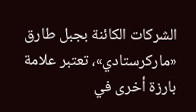الشركات الكائنة بجبل طارق «ماركرستادي»، تعتبر علامة بارزة أخرى في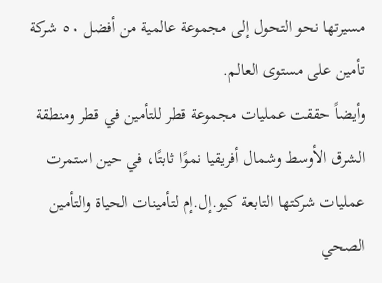مسيرتها نحو التحول إلى مجموعة عالمية من أفضل ٥٠ شركة تأمين على مستوى العالم.
وأيضاً حققت عمليات مجموعة قطر للتأمين في قطر ومنطقة الشرق الأوسط وشمال أفريقيا نموًا ثابتًا، في حين استمرت عمليات شركتها التابعة كيو.إل.إم لتأمينات الحياة والتأمين الصحي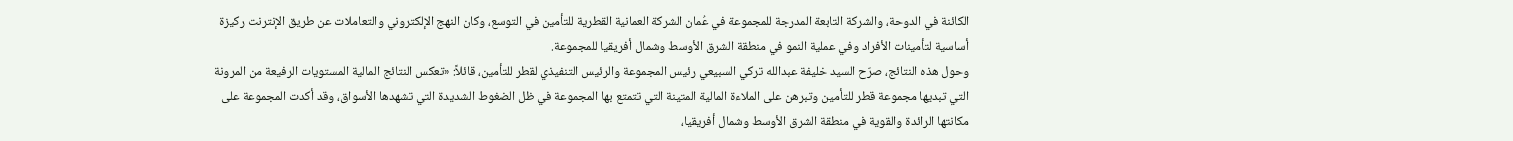الكائنة في الدوحة، والشركة التابعة المدرجة للمجموعة في عُمان الشركة العمانية القطرية للتأمين في التوسع، وكان النهج الإلكتروني والتعاملات عن طريق الإنترنت ركيزة أساسية لتأمينات الأفراد وفي عملية النمو في منطقة الشرق الأوسط وشمال أفريقيا للمجموعة.
وحول هذه النتائج، صرّح السيد خليفة عبدالله تركي السبيعي رئيس المجموعة والرئيس التنفيذي لقطر للتأمين، قائلاً: «تعكس النتائج المالية المستويات الرفيعة من المرونة التي تبديها مجموعة قطر للتأمين وتبرهن على الملاءة المالية المتينة التي تتمتع بها المجموعة في ظل الضغوط الشديدة التي تشهدها الأسواق، وقد أكدت المجموعة على مكانتها الرائدة والقوية في منطقة الشرق الأوسط وشمال أفريقيا،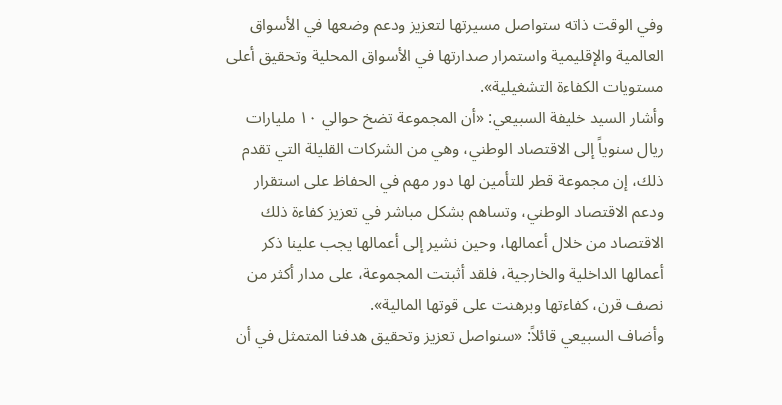وفي الوقت ذاته ستواصل مسيرتها لتعزيز ودعم وضعها في الأسواق العالمية والإقليمية واستمرار صدارتها في الأسواق المحلية وتحقيق أعلى مستويات الكفاءة التشغيلية».
وأشار السيد خليفة السبيعي: «أن المجموعة تضخ حوالي ١٠ مليارات ريال سنوياً إلى الاقتصاد الوطني، وهي من الشركات القليلة التي تقدم ذلك، إن مجموعة قطر للتأمين لها دور مهم في الحفاظ على استقرار ودعم الاقتصاد الوطني، وتساهم بشكل مباشر في تعزيز كفاءة ذلك الاقتصاد من خلال أعمالها، وحين نشير إلى أعمالها يجب علينا ذكر أعمالها الداخلية والخارجية، فلقد أثبتت المجموعة، على مدار أكثر من نصف قرن، كفاءتها وبرهنت على قوتها المالية».
وأضاف السبيعي قائلاً: «سنواصل تعزيز وتحقيق هدفنا المتمثل في أن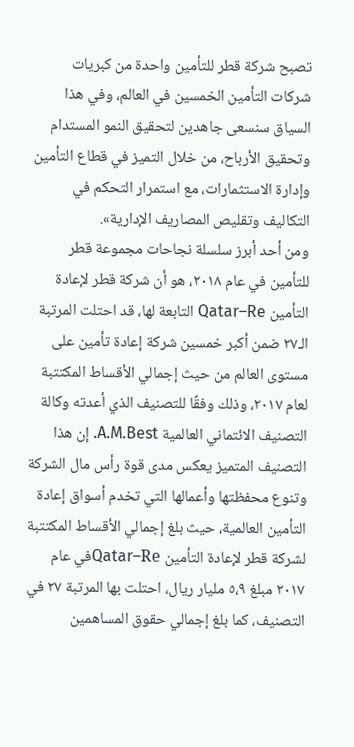تصبح شركة قطر للتأمين واحدة من كبريات شركات التأمين الخمسين في العالم، وفي هذا السياق سنسعى جاهدين لتحقيق النمو المستدام وتحقيق الأرباح، من خلال التميز في قطاع التأمين وإدارة الاستثمارات، مع استمرار التحكم في التكاليف وتقليص المصاريف الإدارية».
ومن أحد أبرز سلسلة نجاحات مجموعة قطر للتأمين في عام ٢٠١٨، هو أن شركة قطر لإعادة التأمين Qatar–Re التابعة لها، قد احتلت المرتبة الـ٢٧ ضمن أكبر خمسين شركة إعادة تأمين على مستوى العالم من حيث إجمالي الأقساط المكتتبة لعام ٢٠١٧، وذلك وفقًا للتصنيف الذي أعدته وكالة التصنيف الائتماني العالمية A.M.Best. إن هذا التصنيف المتميز يعكس مدى قوة رأس مال الشركة وتنوع محفظتها وأعمالها التي تخدم أسواق إعادة التأمين العالمية، حيث بلغ إجمالي الأقساط المكتتبة لشركة قطر لإعادة التأمين Qatar–Reفي عام ٢٠١٧ مبلغ ٥،٩ مليار ريال، احتلت بها المرتبة ٢٧ في التصنيف، كما بلغ إجمالي حقوق المساهمين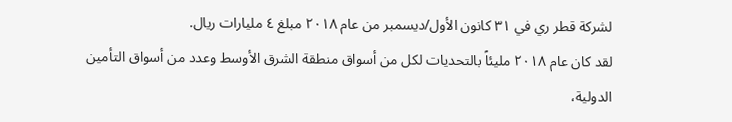لشركة قطر ري في ٣١ كانون الأول/ديسمبر من عام ٢٠١٨ مبلغ ٤ مليارات ريال.
لقد كان عام ٢٠١٨ مليئاً بالتحديات لكل من أسواق منطقة الشرق الأوسط وعدد من أسواق التأمين الدولية،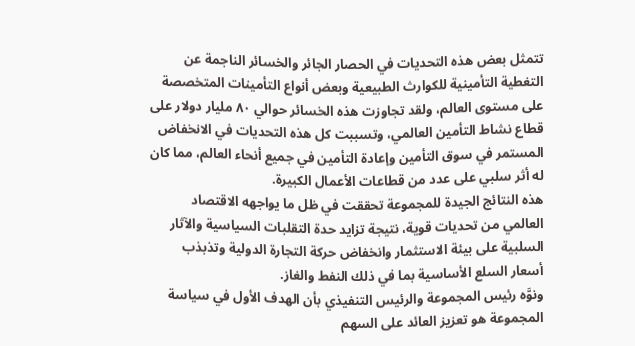تتمثل بعض هذه التحديات في الحصار الجائر والخسائر الناجمة عن التغطية التأمينية للكوارث الطبيعية وبعض أنواع التأمينات المتخصصة على مستوى العالم، ولقد تجاوزت هذه الخسائر حوالي ٨٠ مليار دولار على قطاع نشاط التأمين العالمي، وتسببت كل هذه التحديات في الانخفاض المستمر في سوق التأمين وإعادة التأمين في جميع أنحاء العالم، مما كان له أثر سلبي على عدد من قطاعات الأعمال الكبيرة.
هذه النتائج الجيدة للمجموعة تحققت في ظل ما يواجهه الاقتصاد العالمي من تحديات قوية، نتيجة تزايد حدة التقلبات السياسية والآثار السلبية على بيئة الاستثمار وانخفاض حركة التجارة الدولية وتذبذب أسعار السلع الأساسية بما في ذلك النفط والغاز.
ونوَّه رئيس المجموعة والرئيس التنفيذي بأن الهدف الأول في سياسة المجموعة هو تعزيز العائد على السهم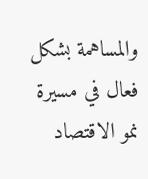والمساهمة بشكل فعال في مسيرة نمو الاقتصاد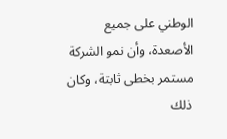الوطني على جميع الأصعدة، وأن نمو الشركة مستمر بخطى ثابتة، وكان ذلك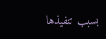بسبب تنفيذها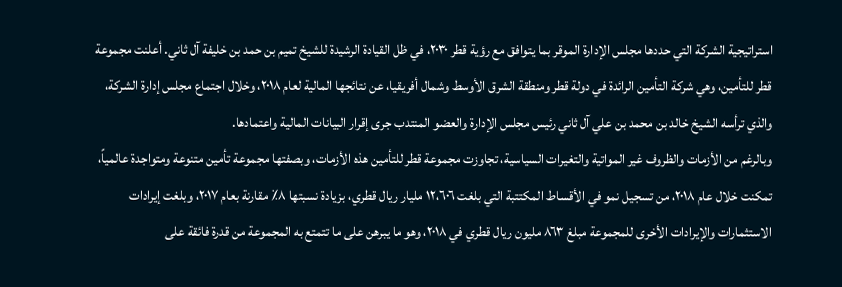استراتيجية الشركة التي حددها مجلس الإدارة الموقر بما يتوافق مع رؤية قطر ٢٠٣٠، في ظل القيادة الرشيدة للشيخ تميم بن حمد بن خليفة آل ثاني. أعلنت مجموعة قطر للتأمين، وهي شركة التأمين الرائدة في دولة قطر ومنطقة الشرق الأوسط وشمال أفريقيا، عن نتائجها المالية لعام ٢٠١٨، وخلال اجتماع مجلس إدارة الشركة، والذي ترأسه الشيخ خالد بن محمد بن علي آل ثاني رئيس مجلس الإدارة والعضو المنتدب جرى إقرار البيانات المالية واعتمادها.
وبالرغم من الأزمات والظروف غير المواتية والتغيرات السياسية، تجاوزت مجموعة قطر للتأمين هذه الأزمات، وبصفتها مجموعة تأمين متنوعة ومتواجدة عالمياً، تمكنت خلال عام ٢٠١٨، من تسجيل نمو في الأقساط المكتتبة التي بلغت ١٢،٦٠٦ مليار ريال قطري، بزيادة نسبتها ٨٪ مقارنة بعام ٢٠١٧، وبلغت إيرادات الاستثمارات والإيرادات الأخرى للمجموعة مبلغ ٨٦٣ مليون ريال قطري في ٢٠١٨، وهو ما يبرهن على ما تتمتع به المجموعة من قدرة فائقة على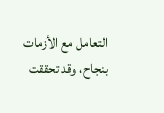التعامل مع الأزمات بنجاح، وقد تحققت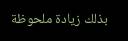بذلك زيادة ملحوظة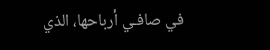في صافـي أرباحها، الذي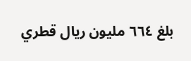بلغ ٦٦٤ مليون ريال قطري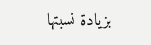بزيادة نسبتها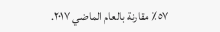٥٧٪ مقارنة بالعام الماضي ٢٠١٧.